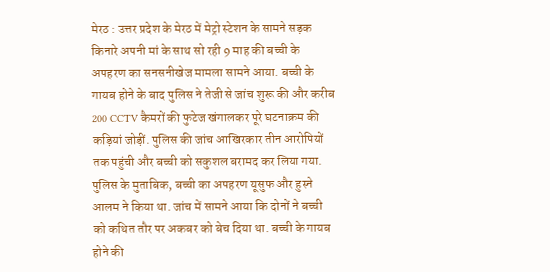मेरठ : उत्तर प्रदेश के मेरठ में मेट्रो स्टेशन के सामने सड़क किनारे अपनी मां के साथ सो रही 9 माह की बच्ची के अपहरण का सनसनीखेज मामला सामने आया. बच्ची के गायब होने के बाद पुलिस ने तेजी से जांच शुरू की और करीब 200 CCTV कैमरों की फुटेज खंगालकर पूरे घटनाक्रम की कड़ियां जोड़ीं. पुलिस की जांच आखिरकार तीन आरोपियों तक पहुंची और बच्ची को सकुशल बरामद कर लिया गया.
पुलिस के मुताबिक, बच्ची का अपहरण यूसुफ और हुस्ने आलम ने किया था. जांच में सामने आया कि दोनों ने बच्ची को कथित तौर पर अकबर को बेच दिया था. बच्ची के गायब होने की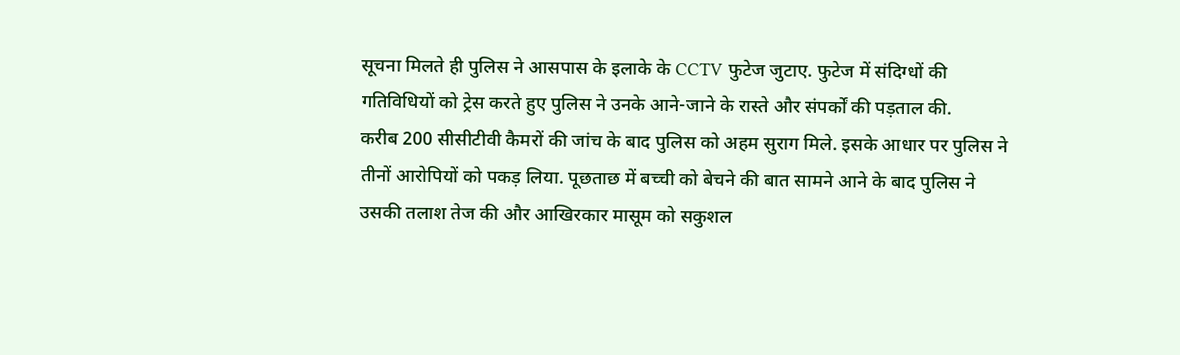सूचना मिलते ही पुलिस ने आसपास के इलाके के CCTV फुटेज जुटाए. फुटेज में संदिग्धों की गतिविधियों को ट्रेस करते हुए पुलिस ने उनके आने-जाने के रास्ते और संपर्कों की पड़ताल की.
करीब 200 सीसीटीवी कैमरों की जांच के बाद पुलिस को अहम सुराग मिले. इसके आधार पर पुलिस ने तीनों आरोपियों को पकड़ लिया. पूछताछ में बच्ची को बेचने की बात सामने आने के बाद पुलिस ने उसकी तलाश तेज की और आखिरकार मासूम को सकुशल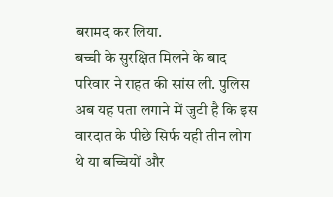बरामद कर लिया.
बच्ची के सुरक्षित मिलने के बाद परिवार ने राहत की सांस ली. पुलिस अब यह पता लगाने में जुटी है कि इस वारदात के पीछे सिर्फ यही तीन लोग थे या बच्चियों और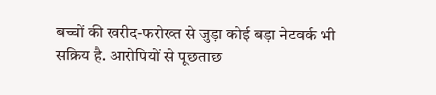बच्चों की खरीद-फरोख्त से जुड़ा कोई बड़ा नेटवर्क भी सक्रिय है. आरोपियों से पूछताछ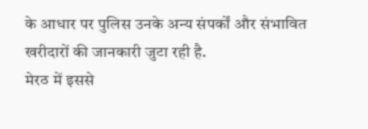के आधार पर पुलिस उनके अन्य संपर्कों और संभावित खरीदारों की जानकारी जुटा रही है.
मेरठ में इससे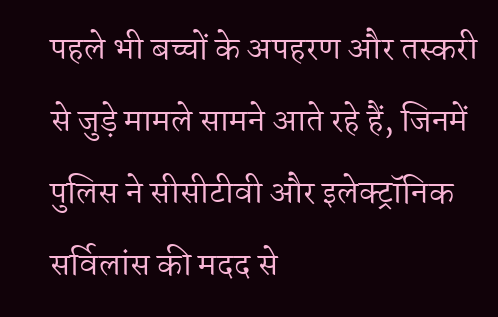पहले भी बच्चों के अपहरण और तस्करी से जुड़े मामले सामने आते रहे हैं, जिनमें पुलिस ने सीसीटीवी और इलेक्ट्रॉनिक सर्विलांस की मदद से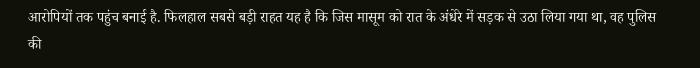आरोपियों तक पहुंच बनाई है. फिलहाल सबसे बड़ी राहत यह है कि जिस मासूम को रात के अंधेरे में सड़क से उठा लिया गया था, वह पुलिस की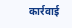कार्रवाई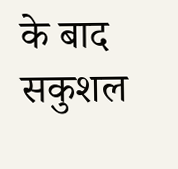के बाद सकुशल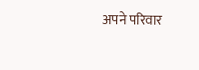अपने परिवार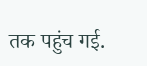तक पहुंच गई.